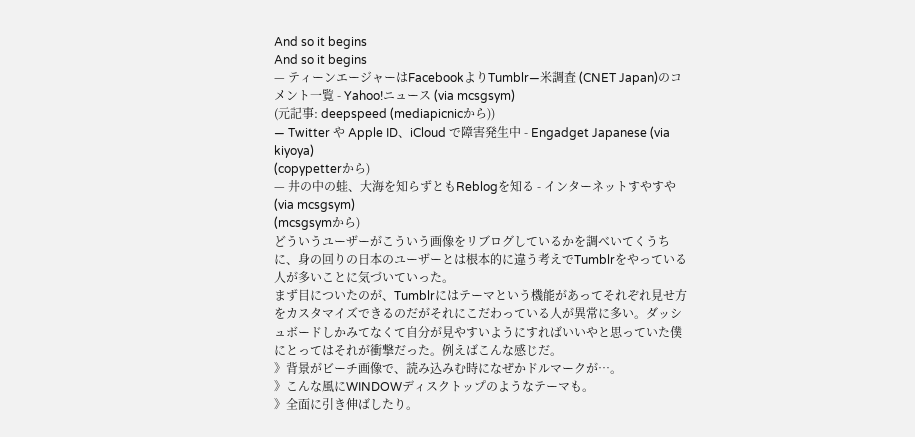And so it begins
And so it begins
— ティーンエージャーはFacebookよりTumblr—米調査 (CNET Japan)のコメント一覧 - Yahoo!ニュース (via mcsgsym)
(元記事: deepspeed (mediapicnicから))
— Twitter や Apple ID、iCloud で障害発生中 - Engadget Japanese (via kiyoya)
(copypetterから)
— 井の中の蛙、大海を知らずともReblogを知る - インターネットすやすや (via mcsgsym)
(mcsgsymから)
どういうユーザーがこういう画像をリブログしているかを調べいてくうちに、身の回りの日本のユーザーとは根本的に違う考えでTumblrをやっている人が多いことに気づいていった。
まず目についたのが、Tumblrにはテーマという機能があってそれぞれ見せ方をカスタマイズできるのだがそれにこだわっている人が異常に多い。ダッシュボードしかみてなくて自分が見やすいようにすればいいやと思っていた僕にとってはそれが衝撃だった。例えばこんな感じだ。
》背景がビーチ画像で、読み込みむ時になぜかドルマークが…。
》こんな風にWINDOWディスクトップのようなテーマも。
》全面に引き伸ばしたり。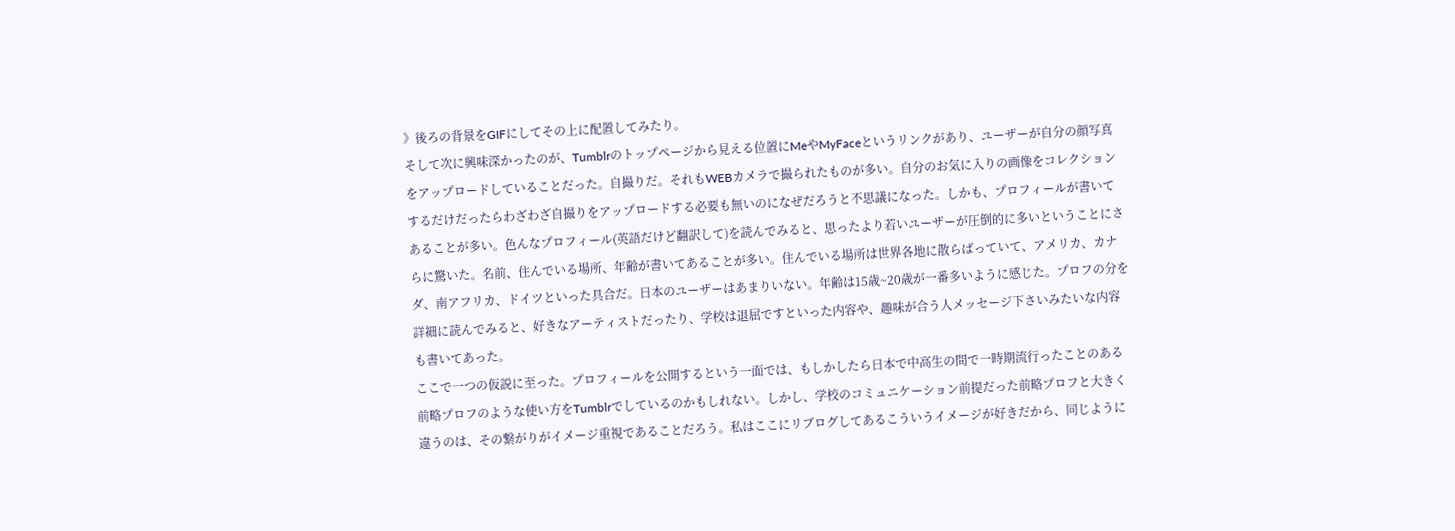》後ろの背景をGIFにしてその上に配置してみたり。
そして次に興味深かったのが、Tumblrのトップページから見える位置にMeやMyFaceというリンクがあり、ユーザーが自分の顔写真をアップロードしていることだった。自撮りだ。それもWEBカメラで撮られたものが多い。自分のお気に入りの画像をコレクションするだけだったらわざわざ自撮りをアップロードする必要も無いのになぜだろうと不思議になった。しかも、プロフィールが書いてあることが多い。色んなプロフィール(英語だけど翻訳して)を読んでみると、思ったより若いユーザーが圧倒的に多いということにさらに驚いた。名前、住んでいる場所、年齢が書いてあることが多い。住んでいる場所は世界各地に散らばっていて、アメリカ、カナダ、南アフリカ、ドイツといった具合だ。日本のユーザーはあまりいない。年齢は15歳~20歳が一番多いように感じた。プロフの分を詳細に読んでみると、好きなアーティストだったり、学校は退屈ですといった内容や、趣味が合う人メッセージ下さいみたいな内容も書いてあった。
ここで一つの仮説に至った。プロフィールを公開するという一面では、もしかしたら日本で中高生の間で一時期流行ったことのある前略プロフのような使い方をTumblrでしているのかもしれない。しかし、学校のコミュニケーション前提だった前略プロフと大きく違うのは、その繋がりがイメージ重視であることだろう。私はここにリブログしてあるこういうイメージが好きだから、同じように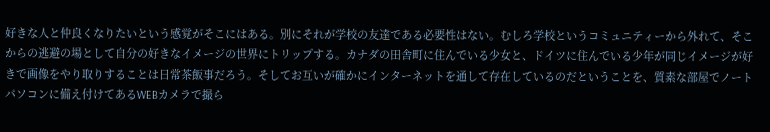好きな人と仲良くなりたいという感覚がそこにはある。別にそれが学校の友達である必要性はない。むしろ学校というコミュニティーから外れて、そこからの逃避の場として自分の好きなイメージの世界にトリップする。カナダの田舎町に住んでいる少女と、ドイツに住んでいる少年が同じイメージが好きで画像をやり取りすることは日常茶飯事だろう。そしてお互いが確かにインターネットを通して存在しているのだということを、質素な部屋でノートパソコンに備え付けてあるWEBカメラで撮ら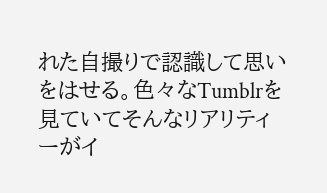れた自撮りで認識して思いをはせる。色々なTumblrを見ていてそんなリアリティーがイ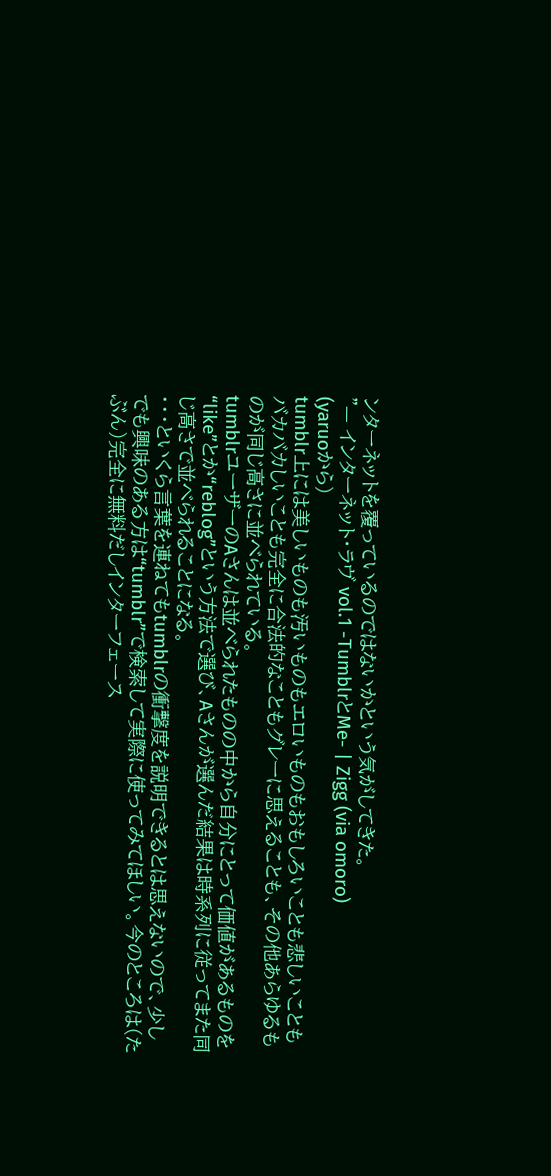ンターネットを覆っているのではないかという気がしてきた。
"— インターネット・ラヴ vol.1 -TumblrとMe- | Zigg (via omoro)
(yaruoから)
tumblr上には美しいものも汚いものもエロいものもおもしろいことも悲しいこともバカバカしいことも完全に合法的なこともグレーに思えることも、その他あらゆるものが同じ高さに並べられている。
tumblrユーザーのAさんは並べられたものの中から自分にとって価値があるものを“like”とか“reblog”という方法で選び、Aさんが選んだ結果は時系列に従ってまた同じ高さで並べられることになる。
・・・といくら言葉を連ねてもtumblrの衝撃度を説明できるとは思えないので、少しでも興味のある方は“tumblr”で検索して実際に使ってみてほしい。今のところは(たぶん)完全に無料だしインターフェース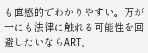も直感的でわかりやすい。万が一にも法律に触れる可能性を回避したいならART、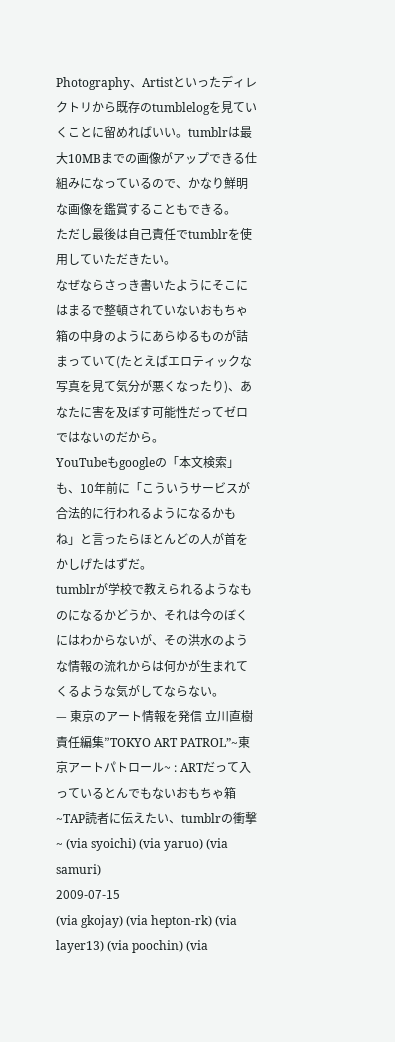Photography、Artistといったディレクトリから既存のtumblelogを見ていくことに留めればいい。tumblrは最大10MBまでの画像がアップできる仕組みになっているので、かなり鮮明な画像を鑑賞することもできる。
ただし最後は自己責任でtumblrを使用していただきたい。
なぜならさっき書いたようにそこにはまるで整頓されていないおもちゃ箱の中身のようにあらゆるものが詰まっていて(たとえばエロティックな写真を見て気分が悪くなったり)、あなたに害を及ぼす可能性だってゼロではないのだから。
YouTubeもgoogleの「本文検索」も、10年前に「こういうサービスが合法的に行われるようになるかもね」と言ったらほとんどの人が首をかしげたはずだ。
tumblrが学校で教えられるようなものになるかどうか、それは今のぼくにはわからないが、その洪水のような情報の流れからは何かが生まれてくるような気がしてならない。
— 東京のアート情報を発信 立川直樹責任編集”TOKYO ART PATROL”~東京アートパトロール~ : ARTだって入っているとんでもないおもちゃ箱 ~TAP読者に伝えたい、tumblrの衝撃~ (via syoichi) (via yaruo) (via samuri)
2009-07-15
(via gkojay) (via hepton-rk) (via layer13) (via poochin) (via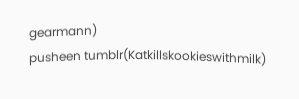gearmann)
pusheen tumblr(Katkillskookieswithmilk)